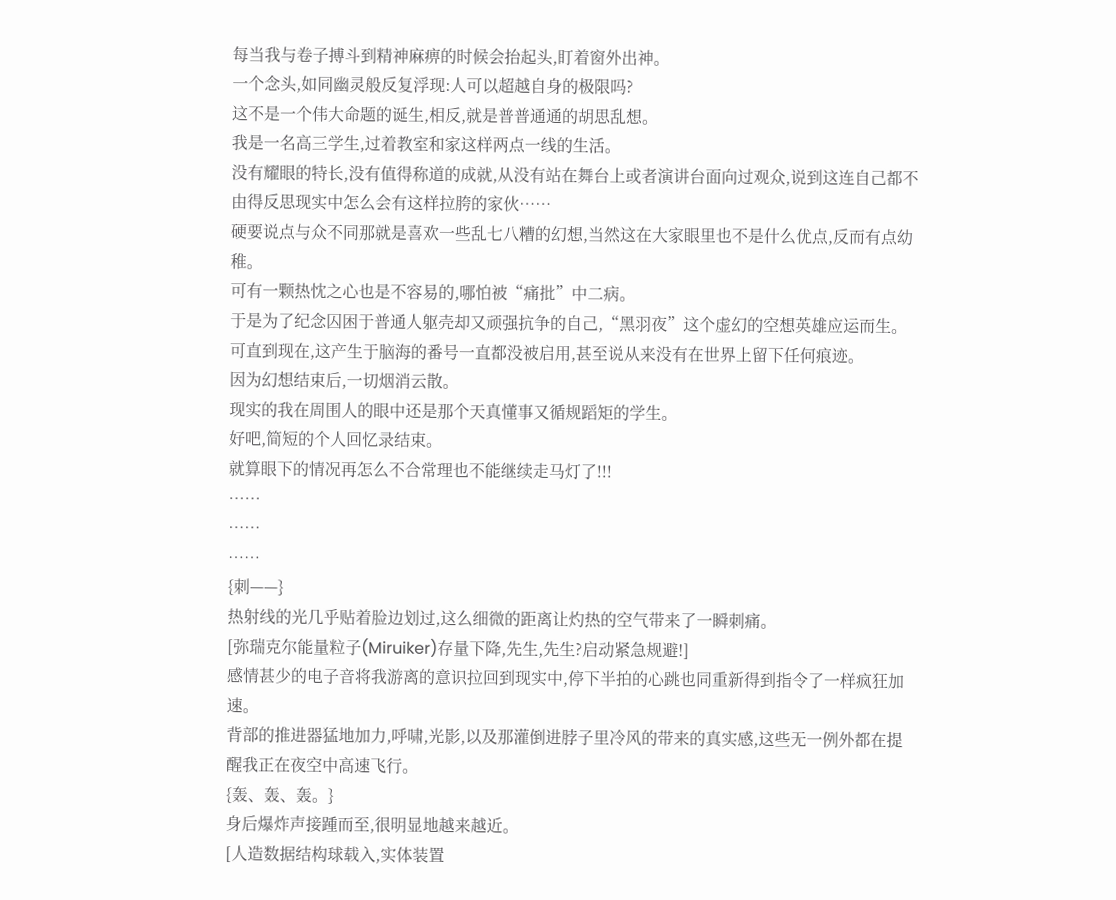每当我与卷子搏斗到精神麻痹的时候会抬起头,盯着窗外出神。
一个念头,如同幽灵般反复浮现:人可以超越自身的极限吗?
这不是一个伟大命题的诞生,相反,就是普普通通的胡思乱想。
我是一名高三学生,过着教室和家这样两点一线的生活。
没有耀眼的特长,没有值得称道的成就,从没有站在舞台上或者演讲台面向过观众,说到这连自己都不由得反思现实中怎么会有这样拉胯的家伙……
硬要说点与众不同那就是喜欢一些乱七八糟的幻想,当然这在大家眼里也不是什么优点,反而有点幼稚。
可有一颗热忱之心也是不容易的,哪怕被“痛批”中二病。
于是为了纪念囚困于普通人躯壳却又顽强抗争的自己,“黑羽夜”这个虚幻的空想英雄应运而生。
可直到现在,这产生于脑海的番号一直都没被启用,甚至说从来没有在世界上留下任何痕迹。
因为幻想结束后,一切烟消云散。
现实的我在周围人的眼中还是那个天真懂事又循规蹈矩的学生。
好吧,简短的个人回忆录结束。
就算眼下的情况再怎么不合常理也不能继续走马灯了!!!
……
……
……
{刺——}
热射线的光几乎贴着脸边划过,这么细微的距离让灼热的空气带来了一瞬刺痛。
[弥瑞克尔能量粒子(Miruiker)存量下降,先生,先生?启动紧急规避!]
感情甚少的电子音将我游离的意识拉回到现实中,停下半拍的心跳也同重新得到指令了一样疯狂加速。
背部的推进器猛地加力,呼啸,光影,以及那灌倒进脖子里冷风的带来的真实感,这些无一例外都在提醒我正在夜空中高速飞行。
{轰、轰、轰。}
身后爆炸声接踵而至,很明显地越来越近。
[人造数据结构球载入,实体装置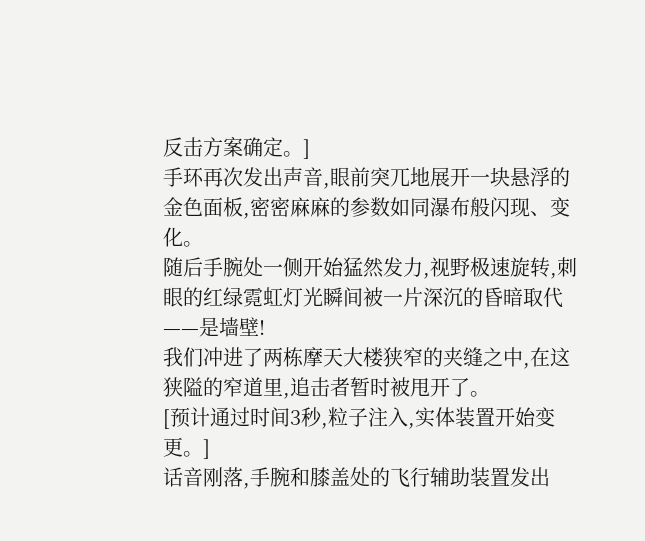反击方案确定。]
手环再次发出声音,眼前突兀地展开一块悬浮的金色面板,密密麻麻的参数如同瀑布般闪现、变化。
随后手腕处一侧开始猛然发力,视野极速旋转,刺眼的红绿霓虹灯光瞬间被一片深沉的昏暗取代——是墙壁!
我们冲进了两栋摩天大楼狭窄的夹缝之中,在这狭隘的窄道里,追击者暂时被甩开了。
[预计通过时间3秒,粒子注入,实体装置开始变更。]
话音刚落,手腕和膝盖处的飞行辅助装置发出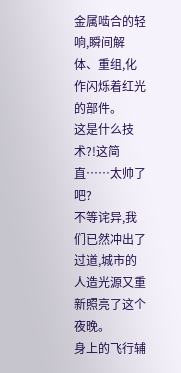金属啮合的轻响,瞬间解体、重组,化作闪烁着红光的部件。
这是什么技术?!这简直……太帅了吧?
不等诧异,我们已然冲出了过道,城市的人造光源又重新照亮了这个夜晚。
身上的飞行辅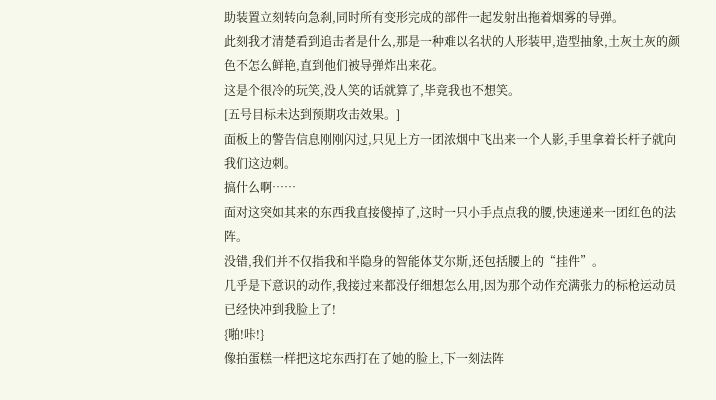助装置立刻转向急刹,同时所有变形完成的部件一起发射出拖着烟雾的导弹。
此刻我才清楚看到追击者是什么,那是一种难以名状的人形装甲,造型抽象,土灰土灰的颜色不怎么鲜艳,直到他们被导弹炸出来花。
这是个很冷的玩笑,没人笑的话就算了,毕竟我也不想笑。
[五号目标未达到预期攻击效果。]
面板上的警告信息刚刚闪过,只见上方一团浓烟中飞出来一个人影,手里拿着长杆子就向我们这边刺。
搞什么啊……
面对这突如其来的东西我直接傻掉了,这时一只小手点点我的腰,快速递来一团红色的法阵。
没错,我们并不仅指我和半隐身的智能体艾尔斯,还包括腰上的“挂件”。
几乎是下意识的动作,我接过来都没仔细想怎么用,因为那个动作充满张力的标枪运动员已经快冲到我脸上了!
{啪!咔!}
像拍蛋糕一样把这坨东西打在了她的脸上,下一刻法阵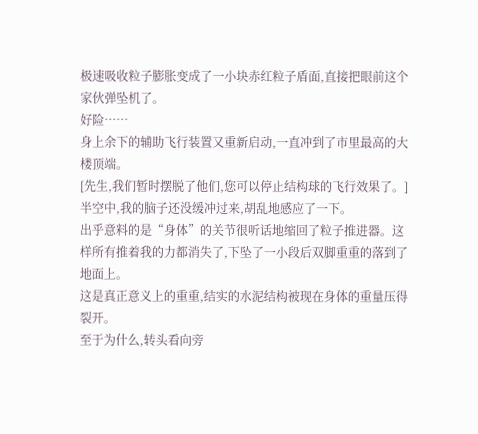极速吸收粒子膨胀变成了一小块赤红粒子盾面,直接把眼前这个家伙弹坠机了。
好险……
身上余下的辅助飞行装置又重新启动,一直冲到了市里最高的大楼顶端。
[先生,我们暂时摆脱了他们,您可以停止结构球的飞行效果了。]
半空中,我的脑子还没缓冲过来,胡乱地感应了一下。
出乎意料的是“身体”的关节很听话地缩回了粒子推进器。这样所有推着我的力都消失了,下坠了一小段后双脚重重的落到了地面上。
这是真正意义上的重重,结实的水泥结构被现在身体的重量压得裂开。
至于为什么,转头看向旁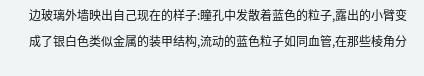边玻璃外墙映出自己现在的样子:瞳孔中发散着蓝色的粒子,露出的小臂变成了银白色类似金属的装甲结构,流动的蓝色粒子如同血管,在那些棱角分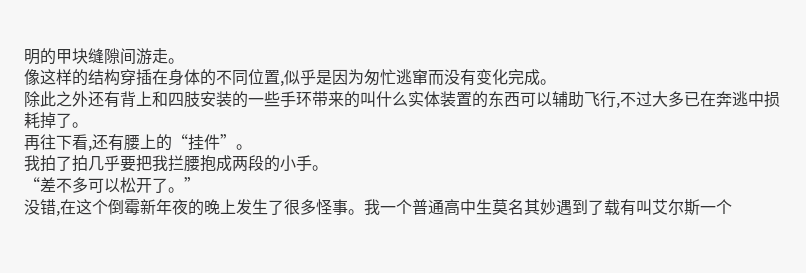明的甲块缝隙间游走。
像这样的结构穿插在身体的不同位置,似乎是因为匆忙逃窜而没有变化完成。
除此之外还有背上和四肢安装的一些手环带来的叫什么实体装置的东西可以辅助飞行,不过大多已在奔逃中损耗掉了。
再往下看,还有腰上的“挂件”。
我拍了拍几乎要把我拦腰抱成两段的小手。
“差不多可以松开了。”
没错,在这个倒霉新年夜的晚上发生了很多怪事。我一个普通高中生莫名其妙遇到了载有叫艾尔斯一个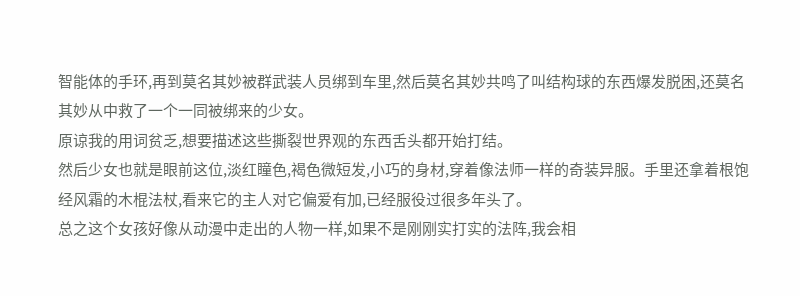智能体的手环,再到莫名其妙被群武装人员绑到车里,然后莫名其妙共鸣了叫结构球的东西爆发脱困,还莫名其妙从中救了一个一同被绑来的少女。
原谅我的用词贫乏,想要描述这些撕裂世界观的东西舌头都开始打结。
然后少女也就是眼前这位,淡红瞳色,褐色微短发,小巧的身材,穿着像法师一样的奇装异服。手里还拿着根饱经风霜的木棍法杖,看来它的主人对它偏爱有加,已经服役过很多年头了。
总之这个女孩好像从动漫中走出的人物一样,如果不是刚刚实打实的法阵,我会相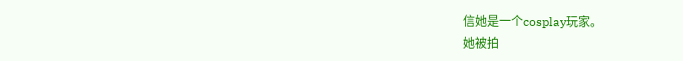信她是一个cosplay玩家。
她被拍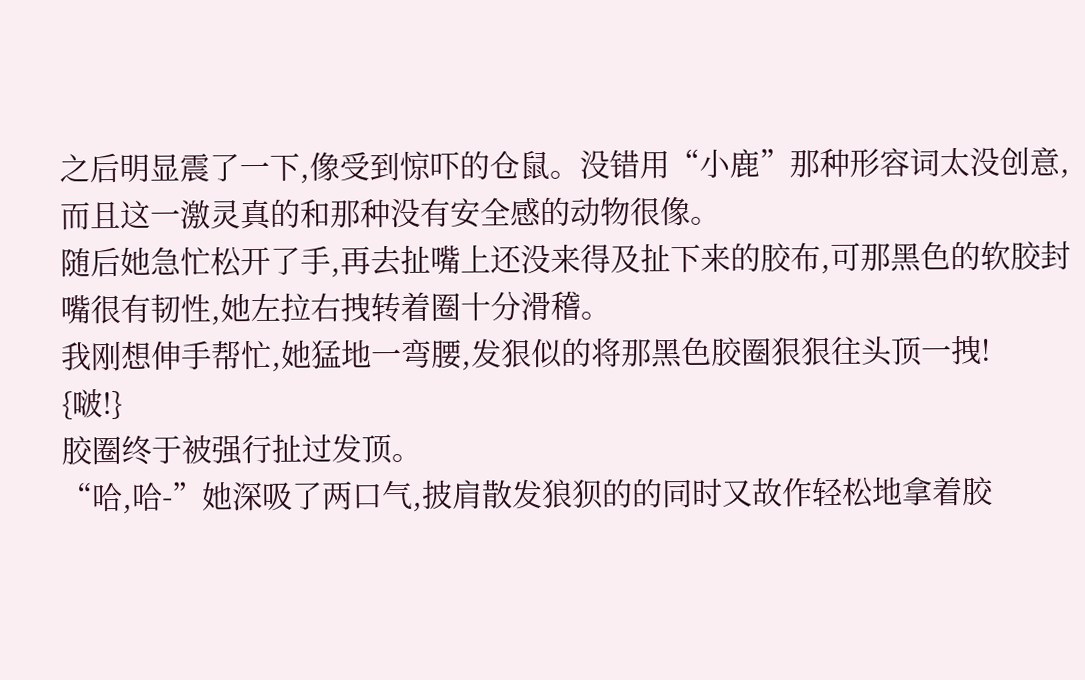之后明显震了一下,像受到惊吓的仓鼠。没错用“小鹿”那种形容词太没创意,而且这一激灵真的和那种没有安全感的动物很像。
随后她急忙松开了手,再去扯嘴上还没来得及扯下来的胶布,可那黑色的软胶封嘴很有韧性,她左拉右拽转着圈十分滑稽。
我刚想伸手帮忙,她猛地一弯腰,发狠似的将那黑色胶圈狠狠往头顶一拽!
{啵!}
胶圈终于被强行扯过发顶。
“哈,哈-”她深吸了两口气,披肩散发狼狈的的同时又故作轻松地拿着胶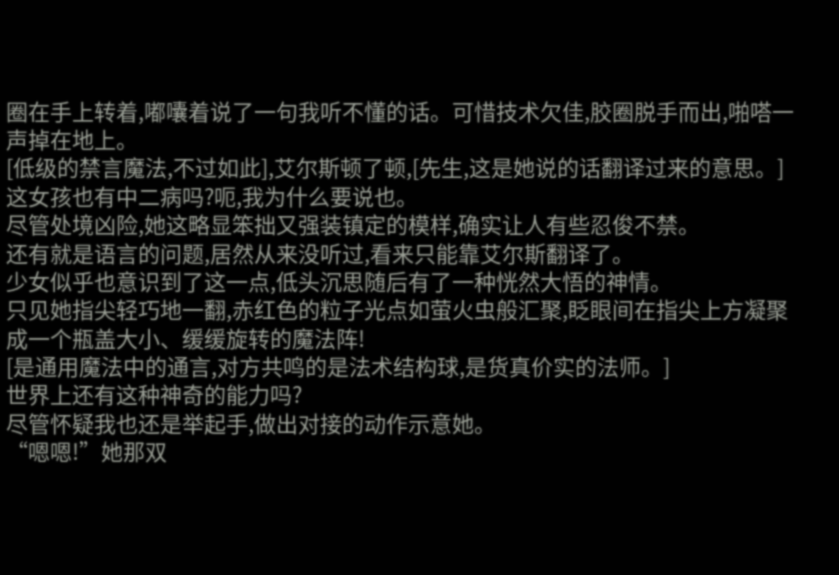圈在手上转着,嘟囔着说了一句我听不懂的话。可惜技术欠佳,胶圈脱手而出,啪嗒一声掉在地上。
[低级的禁言魔法,不过如此],艾尔斯顿了顿,[先生,这是她说的话翻译过来的意思。]
这女孩也有中二病吗?呃,我为什么要说也。
尽管处境凶险,她这略显笨拙又强装镇定的模样,确实让人有些忍俊不禁。
还有就是语言的问题,居然从来没听过,看来只能靠艾尔斯翻译了。
少女似乎也意识到了这一点,低头沉思随后有了一种恍然大悟的神情。
只见她指尖轻巧地一翻,赤红色的粒子光点如萤火虫般汇聚,眨眼间在指尖上方凝聚成一个瓶盖大小、缓缓旋转的魔法阵!
[是通用魔法中的通言,对方共鸣的是法术结构球,是货真价实的法师。]
世界上还有这种神奇的能力吗?
尽管怀疑我也还是举起手,做出对接的动作示意她。
“嗯嗯!”她那双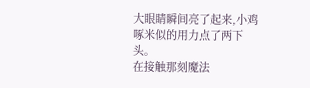大眼睛瞬间亮了起来,小鸡啄米似的用力点了两下头。
在接触那刻魔法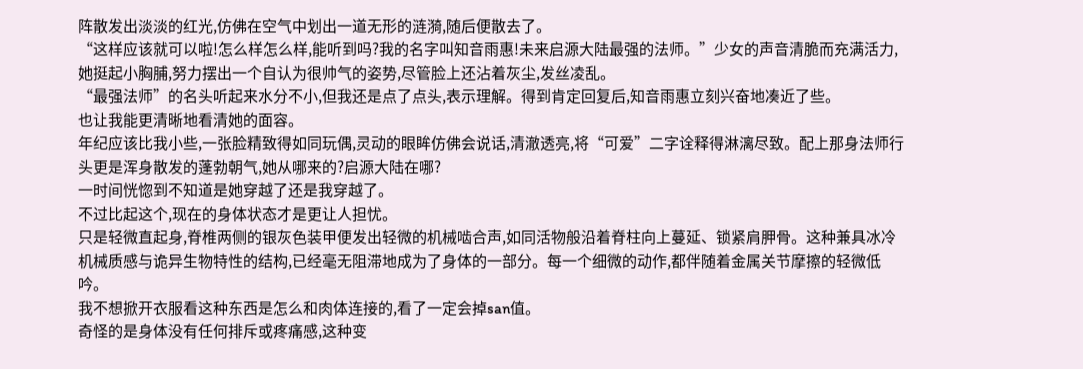阵散发出淡淡的红光,仿佛在空气中划出一道无形的涟漪,随后便散去了。
“这样应该就可以啦!怎么样怎么样,能听到吗?我的名字叫知音雨惠!未来启源大陆最强的法师。”少女的声音清脆而充满活力,她挺起小胸脯,努力摆出一个自认为很帅气的姿势,尽管脸上还沾着灰尘,发丝凌乱。
“最强法师”的名头听起来水分不小,但我还是点了点头,表示理解。得到肯定回复后,知音雨惠立刻兴奋地凑近了些。
也让我能更清晰地看清她的面容。
年纪应该比我小些,一张脸精致得如同玩偶,灵动的眼眸仿佛会说话,清澈透亮,将“可爱”二字诠释得淋漓尽致。配上那身法师行头更是浑身散发的蓬勃朝气,她从哪来的?启源大陆在哪?
一时间恍惚到不知道是她穿越了还是我穿越了。
不过比起这个,现在的身体状态才是更让人担忧。
只是轻微直起身,脊椎两侧的银灰色装甲便发出轻微的机械啮合声,如同活物般沿着脊柱向上蔓延、锁紧肩胛骨。这种兼具冰冷机械质感与诡异生物特性的结构,已经毫无阻滞地成为了身体的一部分。每一个细微的动作,都伴随着金属关节摩擦的轻微低吟。
我不想掀开衣服看这种东西是怎么和肉体连接的,看了一定会掉san值。
奇怪的是身体没有任何排斥或疼痛感,这种变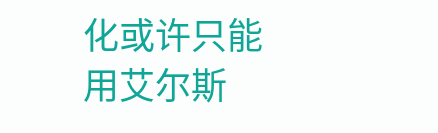化或许只能用艾尔斯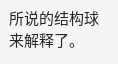所说的结构球来解释了。